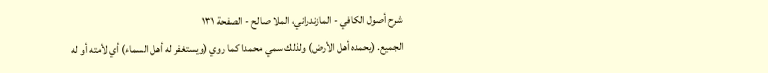شرح أصول الكافي - المازندراني، الملا صالح - الصفحة ١٣١
الجميع. (يحمده أهل الأرض) ولذلك سمي محمدا كما روي (ويستغفر له أهل السماء) أي لأمته أو له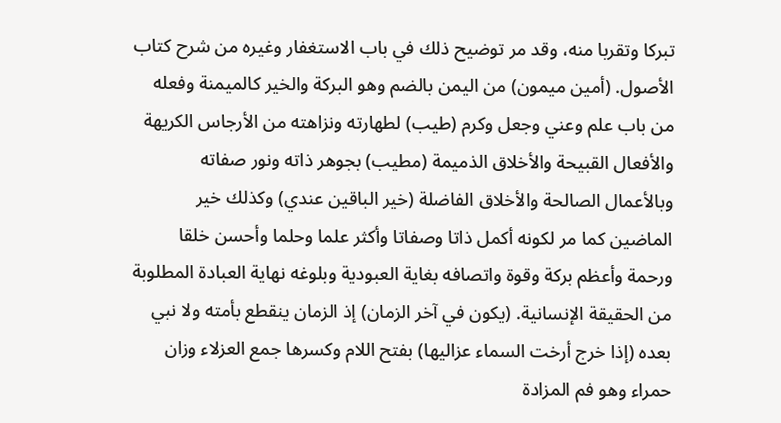تبركا وتقربا منه، وقد مر توضيح ذلك في باب الاستغفار وغيره من شرح كتاب الأصول. (أمين ميمون) من اليمن بالضم وهو البركة والخير كالميمنة وفعله من باب علم وعني وجعل وكرم (طيب) لطهارته ونزاهته من الأرجاس الكريهة والأفعال القبيحة والأخلاق الذميمة (مطيب) بجوهر ذاته ونور صفاته وبالأعمال الصالحة والأخلاق الفاضلة (خير الباقين عندي) وكذلك خير الماضين كما مر لكونه أكمل ذاتا وصفاتا وأكثر علما وحلما وأحسن خلقا ورحمة وأعظم بركة وقوة واتصافه بغاية العبودية وبلوغه نهاية العبادة المطلوبة من الحقيقة الإنسانية. (يكون في آخر الزمان) إذ الزمان ينقطع بأمته ولا نبي بعده (إذا خرج أرخت السماء عزاليها) بفتح اللام وكسرها جمع العزلاء وزان حمراء وهو فم المزادة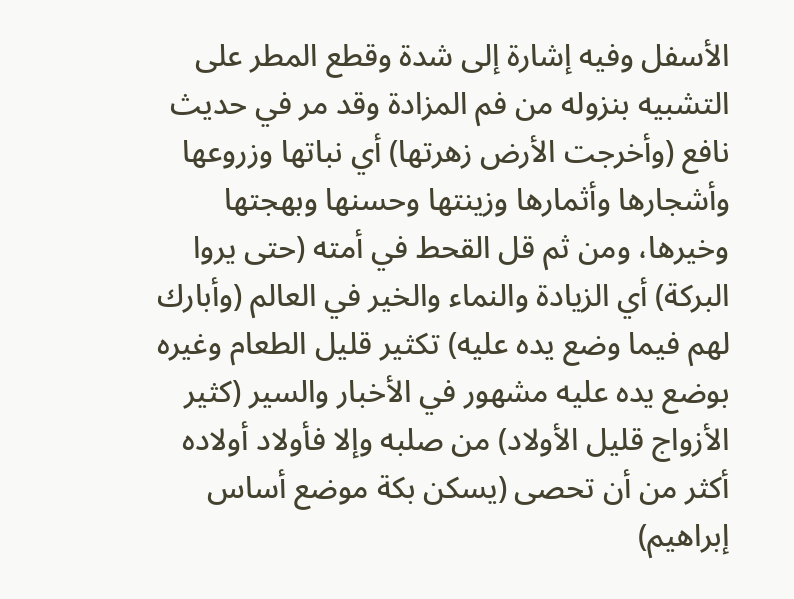الأسفل وفيه إشارة إلى شدة وقطع المطر على التشبيه بنزوله من فم المزادة وقد مر في حديث نافع (وأخرجت الأرض زهرتها) أي نباتها وزروعها وأشجارها وأثمارها وزينتها وحسنها وبهجتها وخيرها، ومن ثم قل القحط في أمته (حتى يروا البركة) أي الزيادة والنماء والخير في العالم (وأبارك لهم فيما وضع يده عليه) تكثير قليل الطعام وغيره بوضع يده عليه مشهور في الأخبار والسير (كثير الأزواج قليل الأولاد) من صلبه وإلا فأولاد أولاده أكثر من أن تحصى (يسكن بكة موضع أساس إبراهيم)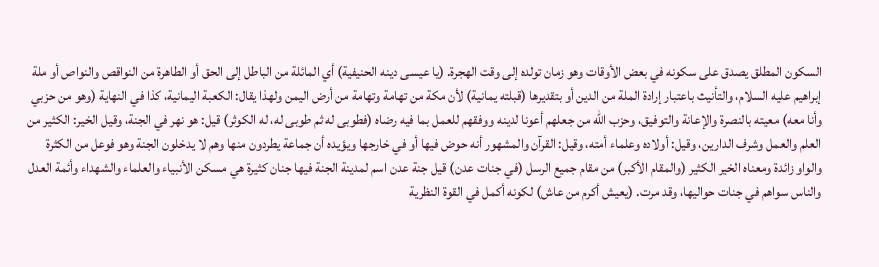السكون المطلق يصدق على سكونه في بعض الأوقات وهو زمان تولده إلى وقت الهجرة. (يا عيسى دينه الحنيفية) أي المائلة من الباطل إلى الحق أو الطاهرة من النواقص والنواص أو ملة إبراهيم عليه السلام، والتأنيث باعتبار إرادة الملة من الدين أو بتقديرها (قبلته يمانية) لأن مكة من تهامة وتهامة من أرض اليمن ولهذا يقال: الكعبة اليمانية، كذا في النهاية (وهو من حزبي وأنا معه) معيته بالنصرة والإعانة والتوفيق، وحزب الله من جعلهم أعونا لدينه ووفقهم للعمل بما فيه رضاه (فطوبى له ثم طوبى له، له الكوثر) قيل: هو نهر في الجنة، وقيل الخير: الكثير من العلم والعمل وشرف الدارين، وقيل: أولاده وعلماء أمته، وقيل: القرآن والمشهور أنه حوض فيها أو في خارجها ويؤيده أن جماعة يطردون منها وهم لا يدخلون الجنة وهو فوعل من الكثرة والواو زائدة ومعناه الخير الكثير (والمقام الأكبر) من مقام جميع الرسل (في جنات عدن) قيل جنة عدن اسم لمدينة الجنة فيها جنان كثيرة هي مسكن الأنبياء والعلماء والشهداء وأئمة العدل والناس سواهم في جنات حواليها، وقد مرت. (يعيش أكرم من عاش) لكونه أكمل في القوة النظرية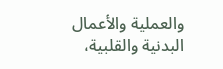والعملية والأعمال البدنية والقلبية،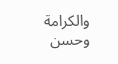والكرامة وحسن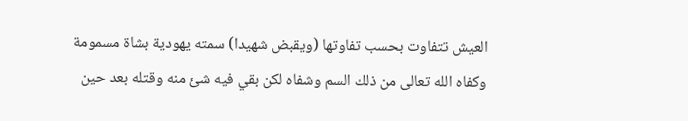العيش تتفاوت بحسب تفاوتها (ويقبض شهيدا) سمته يهودية بشاة مسمومة وكفاه الله تعالى من ذلك السم وشفاه لكن بقي فيه شئ منه وقتله بعد حين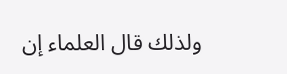ولذلك قال العلماء إن